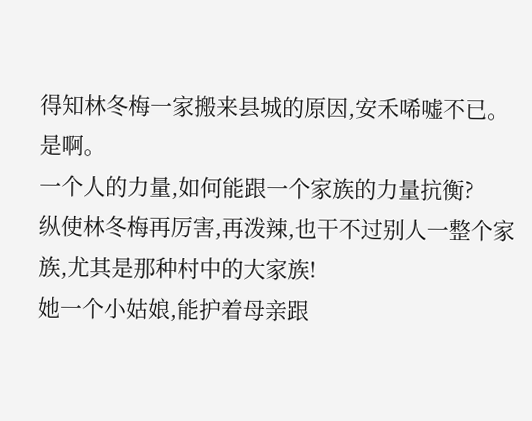得知林冬梅一家搬来县城的原因,安禾唏嘘不已。
是啊。
一个人的力量,如何能跟一个家族的力量抗衡?
纵使林冬梅再厉害,再泼辣,也干不过别人一整个家族,尤其是那种村中的大家族!
她一个小姑娘,能护着母亲跟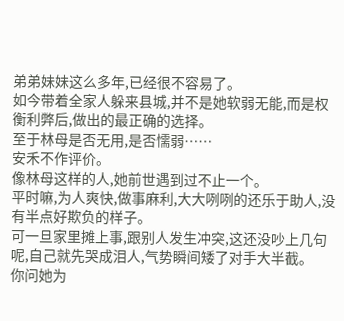弟弟妹妹这么多年,已经很不容易了。
如今带着全家人躲来县城,并不是她软弱无能,而是权衡利弊后,做出的最正确的选择。
至于林母是否无用,是否懦弱……
安禾不作评价。
像林母这样的人,她前世遇到过不止一个。
平时嘛,为人爽快,做事麻利,大大咧咧的还乐于助人,没有半点好欺负的样子。
可一旦家里摊上事,跟别人发生冲突,这还没吵上几句呢,自己就先哭成泪人,气势瞬间矮了对手大半截。
你问她为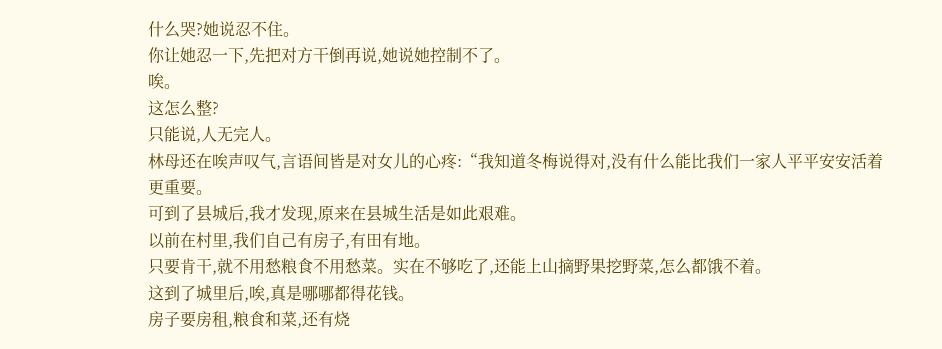什么哭?她说忍不住。
你让她忍一下,先把对方干倒再说,她说她控制不了。
唉。
这怎么整?
只能说,人无完人。
林母还在唉声叹气,言语间皆是对女儿的心疼:“我知道冬梅说得对,没有什么能比我们一家人平平安安活着更重要。
可到了县城后,我才发现,原来在县城生活是如此艰难。
以前在村里,我们自己有房子,有田有地。
只要肯干,就不用愁粮食不用愁菜。实在不够吃了,还能上山摘野果挖野菜,怎么都饿不着。
这到了城里后,唉,真是哪哪都得花钱。
房子要房租,粮食和菜,还有烧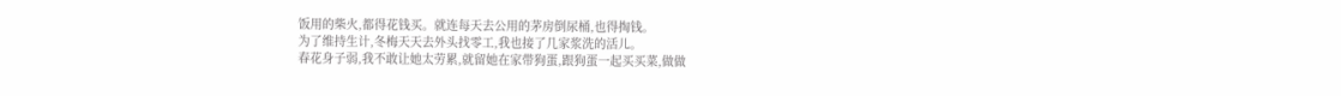饭用的柴火,都得花钱买。就连每天去公用的茅房倒尿桶,也得掏钱。
为了维持生计,冬梅天天去外头找零工,我也接了几家浆洗的活儿。
春花身子弱,我不敢让她太劳累,就留她在家带狗蛋,跟狗蛋一起买买菜,做做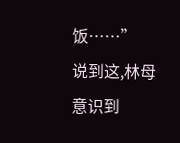饭……”
说到这,林母意识到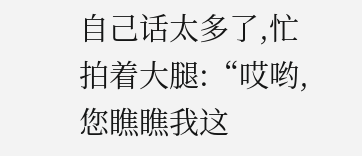自己话太多了,忙拍着大腿:“哎哟,您瞧瞧我这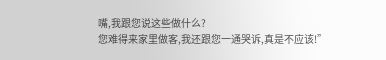嘴,我跟您说这些做什么?
您难得来家里做客,我还跟您一通哭诉,真是不应该!”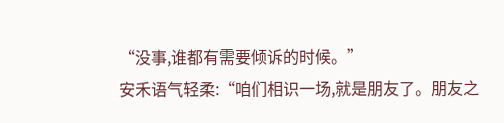“没事,谁都有需要倾诉的时候。”
安禾语气轻柔:“咱们相识一场,就是朋友了。朋友之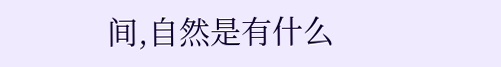间,自然是有什么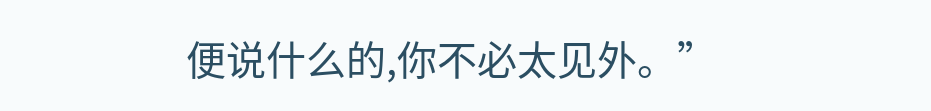便说什么的,你不必太见外。”